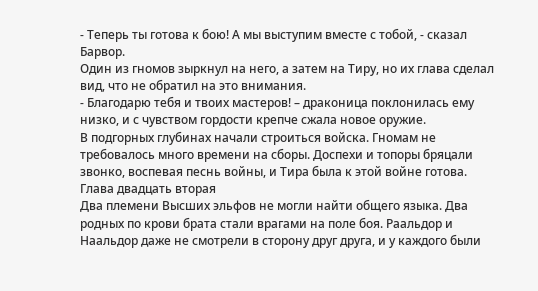- Теперь ты готова к бою! А мы выступим вместе с тобой, - сказал Барвор.
Один из гномов зыркнул на него, а затем на Тиру, но их глава сделал вид, что не обратил на это внимания.
- Благодарю тебя и твоих мастеров! – драконица поклонилась ему низко, и с чувством гордости крепче сжала новое оружие.
В подгорных глубинах начали строиться войска. Гномам не требовалось много времени на сборы. Доспехи и топоры бряцали звонко, воспевая песнь войны, и Тира была к этой войне готова.
Глава двадцать вторая
Два племени Высших эльфов не могли найти общего языка. Два родных по крови брата стали врагами на поле боя. Раальдор и Наальдор даже не смотрели в сторону друг друга, и у каждого были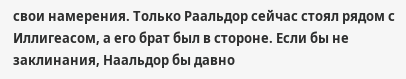свои намерения. Только Раальдор сейчас стоял рядом с Иллигеасом, а его брат был в стороне. Если бы не заклинания, Наальдор бы давно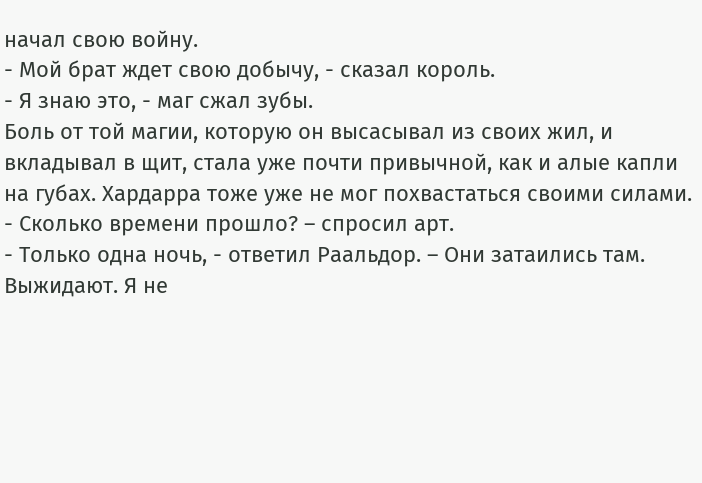начал свою войну.
- Мой брат ждет свою добычу, - сказал король.
- Я знаю это, - маг сжал зубы.
Боль от той магии, которую он высасывал из своих жил, и вкладывал в щит, стала уже почти привычной, как и алые капли на губах. Хардарра тоже уже не мог похвастаться своими силами.
- Сколько времени прошло? – спросил арт.
- Только одна ночь, - ответил Раальдор. – Они затаились там. Выжидают. Я не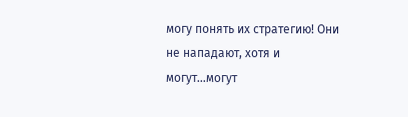могу понять их стратегию! Они не нападают, хотя и могут…могут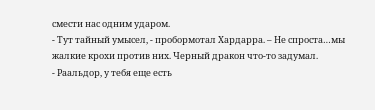смести нас одним ударом.
- Тут тайный умысел, - пробормотал Хардарра. – Не спроста…мы жалкие крохи против них. Черный дракон что-то задумал.
- Раальдор, у тебя еще есть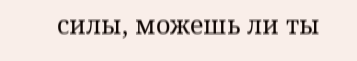силы, можешь ли ты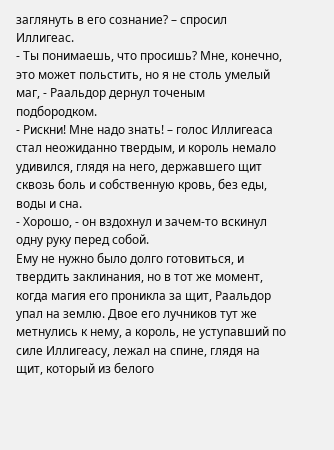заглянуть в его сознание? – спросил Иллигеас.
- Ты понимаешь, что просишь? Мне, конечно, это может польстить, но я не столь умелый маг, - Раальдор дернул точеным подбородком.
- Рискни! Мне надо знать! – голос Иллигеаса стал неожиданно твердым, и король немало удивился, глядя на него, державшего щит сквозь боль и собственную кровь, без еды, воды и сна.
- Хорошо, - он вздохнул и зачем-то вскинул одну руку перед собой.
Ему не нужно было долго готовиться, и твердить заклинания, но в тот же момент, когда магия его проникла за щит, Раальдор упал на землю. Двое его лучников тут же метнулись к нему, а король, не уступавший по силе Иллигеасу, лежал на спине, глядя на щит, который из белого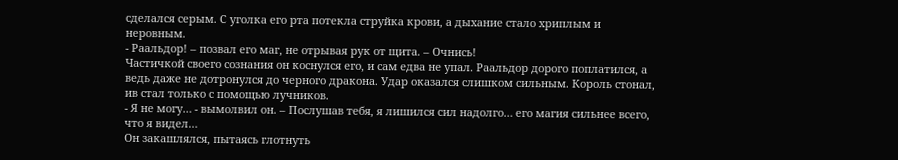сделался серым. С уголка его рта потекла струйка крови, а дыхание стало хриплым и неровным.
- Раальдор! – позвал его маг, не отрывая рук от щита. – Очнись!
Частичкой своего сознания он коснулся его, и сам едва не упал. Раальдор дорого поплатился, а ведь даже не дотронулся до черного дракона. Удар оказался слишком сильным. Король стонал, ив стал только с помощью лучников.
- Я не могу… - вымолвил он. – Послушав тебя, я лишился сил надолго… его магия сильнее всего, что я видел…
Он закашлялся, пытаясь глотнуть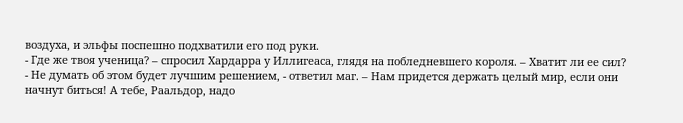воздуха, и эльфы поспешно подхватили его под руки.
- Где же твоя ученица? – спросил Хардарра у Иллигеаса, глядя на побледневшего короля. – Хватит ли ее сил?
- Не думать об этом будет лучшим решением, - ответил маг. – Нам придется держать целый мир, если они начнут биться! А тебе, Раальдор, надо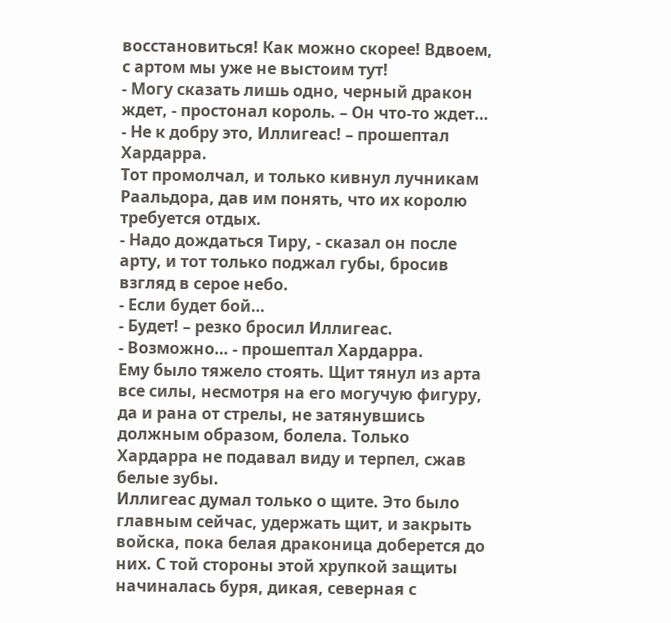восстановиться! Как можно скорее! Вдвоем, с артом мы уже не выстоим тут!
- Могу сказать лишь одно, черный дракон ждет, - простонал король. – Он что-то ждет…
- Не к добру это, Иллигеас! – прошептал Хардарра.
Тот промолчал, и только кивнул лучникам Раальдора, дав им понять, что их королю требуется отдых.
- Надо дождаться Тиру, - сказал он после арту, и тот только поджал губы, бросив взгляд в серое небо.
- Если будет бой…
- Будет! – резко бросил Иллигеас.
- Возможно… - прошептал Хардарра.
Ему было тяжело стоять. Щит тянул из арта все силы, несмотря на его могучую фигуру, да и рана от стрелы, не затянувшись должным образом, болела. Только Хардарра не подавал виду и терпел, сжав белые зубы.
Иллигеас думал только о щите. Это было главным сейчас, удержать щит, и закрыть войска, пока белая драконица доберется до них. С той стороны этой хрупкой защиты начиналась буря, дикая, северная с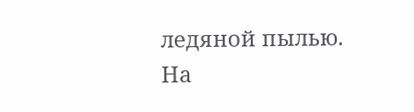ледяной пылью. На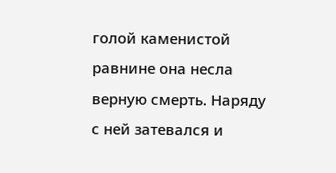голой каменистой равнине она несла верную смерть. Наряду с ней затевался и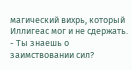магический вихрь, который Иллигеас мог и не сдержать.
- Ты знаешь о заимствовании сил?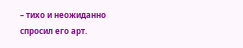– тихо и неожиданно спросил его арт.